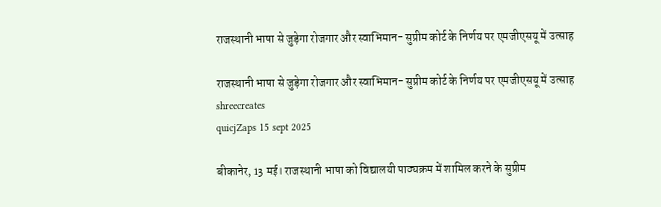राजस्थानी भाषा से जुड़ेगा रोजगार और स्वाभिमान- सुप्रीम कोर्ट के निर्णय पर एमजीएसयू में उत्साह

राजस्थानी भाषा से जुड़ेगा रोजगार और स्वाभिमान- सुप्रीम कोर्ट के निर्णय पर एमजीएसयू में उत्साह
shreecreates
quicjZaps 15 sept 2025

बीकानेर, 13 मई। राजस्थानी भाषा को विद्यालयी पाठ्यक्रम में शामिल करने के सुप्रीम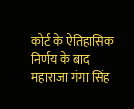कोर्ट के ऐतिहासिक निर्णय के बाद महाराजा गंगा सिंह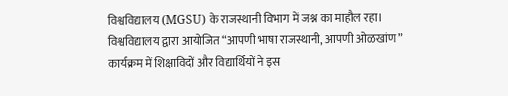विश्वविद्यालय (MGSU) के राजस्थानी विभाग में जश्न का माहौल रहा। विश्वविद्यालय द्वारा आयोजित “आपणी भाषा राजस्थानी, आपणी ओळखांण” कार्यक्रम में शिक्षाविदों और विद्यार्थियों ने इस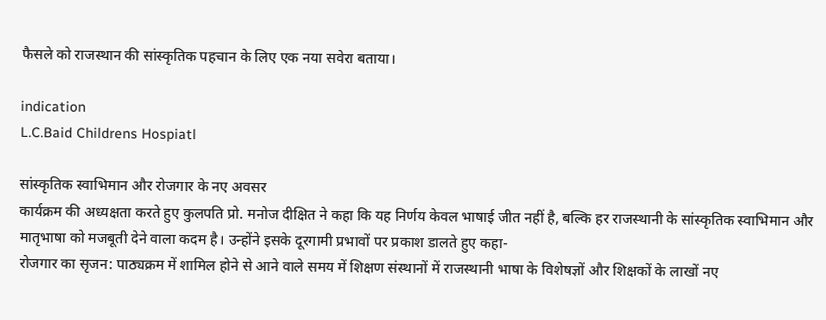फैसले को राजस्थान की सांस्कृतिक पहचान के लिए एक नया सवेरा बताया।

indication
L.C.Baid Childrens Hospiatl

सांस्कृतिक स्वाभिमान और रोजगार के नए अवसर
कार्यक्रम की अध्यक्षता करते हुए कुलपति प्रो. मनोज दीक्षित ने कहा कि यह निर्णय केवल भाषाई जीत नहीं है, बल्कि हर राजस्थानी के सांस्कृतिक स्वाभिमान और मातृभाषा को मजबूती देने वाला कदम है। उन्होंने इसके दूरगामी प्रभावों पर प्रकाश डालते हुए कहा-
रोजगार का सृजन: पाठ्यक्रम में शामिल होने से आने वाले समय में शिक्षण संस्थानों में राजस्थानी भाषा के विशेषज्ञों और शिक्षकों के लाखों नए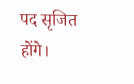पद सृजित होंगे।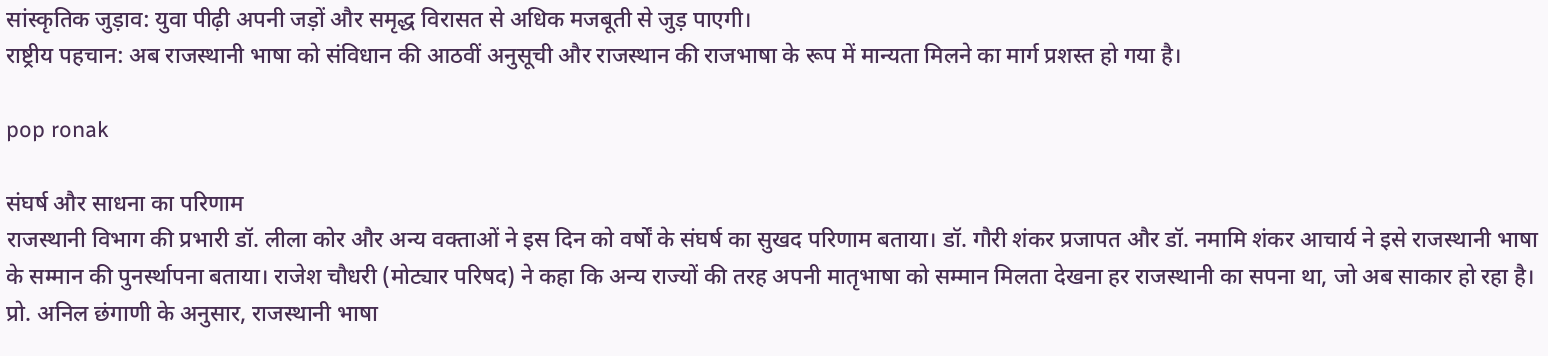सांस्कृतिक जुड़ाव: युवा पीढ़ी अपनी जड़ों और समृद्ध विरासत से अधिक मजबूती से जुड़ पाएगी।
राष्ट्रीय पहचान: अब राजस्थानी भाषा को संविधान की आठवीं अनुसूची और राजस्थान की राजभाषा के रूप में मान्यता मिलने का मार्ग प्रशस्त हो गया है।

pop ronak

संघर्ष और साधना का परिणाम
राजस्थानी विभाग की प्रभारी डॉ. लीला कोर और अन्य वक्ताओं ने इस दिन को वर्षों के संघर्ष का सुखद परिणाम बताया। डॉ. गौरी शंकर प्रजापत और डॉ. नमामि शंकर आचार्य ने इसे राजस्थानी भाषा के सम्मान की पुनर्स्थापना बताया। राजेश चौधरी (मोट्यार परिषद) ने कहा कि अन्य राज्यों की तरह अपनी मातृभाषा को सम्मान मिलता देखना हर राजस्थानी का सपना था, जो अब साकार हो रहा है। प्रो. अनिल छंगाणी के अनुसार, राजस्थानी भाषा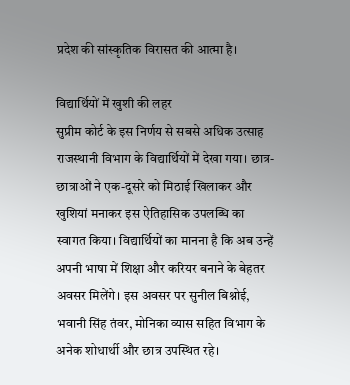प्रदेश की सांस्कृतिक विरासत की आत्मा है।

विद्यार्थियों में खुशी की लहर
सुप्रीम कोर्ट के इस निर्णय से सबसे अधिक उत्साह राजस्थानी विभाग के विद्यार्थियों में देखा गया। छात्र-छात्राओं ने एक-दूसरे को मिठाई खिलाकर और खुशियां मनाकर इस ऐतिहासिक उपलब्धि का स्वागत किया। विद्यार्थियों का मानना है कि अब उन्हें अपनी भाषा में शिक्षा और करियर बनाने के बेहतर अवसर मिलेंगे। इस अवसर पर सुनील बिश्नोई, भवानी सिंह तंवर, मोनिका व्यास सहित विभाग के अनेक शोधार्थी और छात्र उपस्थित रहे।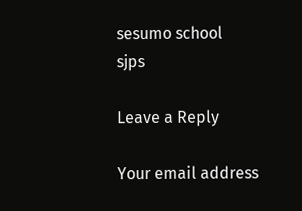sesumo school
sjps

Leave a Reply

Your email address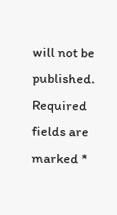will not be published. Required fields are marked *